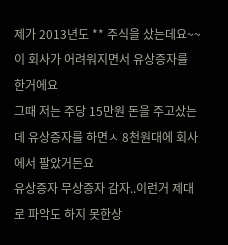제가 2013년도 ** 주식을 샀는데요~~이 회사가 어려워지면서 유상증자를 한거에요
그때 저는 주당 15만원 돈을 주고샀는데 유상증자를 하면ㅅ 8천원대에 회사에서 팔았거든요
유상증자 무상증자 감자..이런거 제대로 파악도 하지 못한상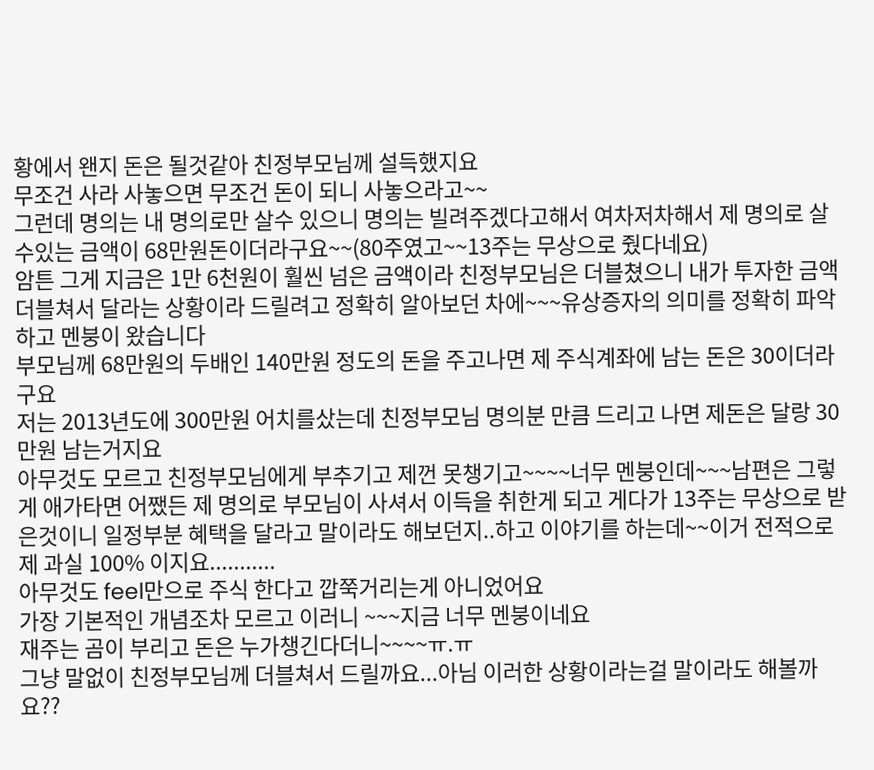황에서 왠지 돈은 될것같아 친정부모님께 설득했지요
무조건 사라 사놓으면 무조건 돈이 되니 사놓으라고~~
그런데 명의는 내 명의로만 살수 있으니 명의는 빌려주겠다고해서 여차저차해서 제 명의로 살수있는 금액이 68만원돈이더라구요~~(80주였고~~13주는 무상으로 줬다네요)
암튼 그게 지금은 1만 6천원이 훨씬 넘은 금액이라 친정부모님은 더블쳤으니 내가 투자한 금액 더블쳐서 달라는 상황이라 드릴려고 정확히 알아보던 차에~~~유상증자의 의미를 정확히 파악하고 멘붕이 왔습니다
부모님께 68만원의 두배인 140만원 정도의 돈을 주고나면 제 주식계좌에 남는 돈은 30이더라구요
저는 2013년도에 300만원 어치를샀는데 친정부모님 명의분 만큼 드리고 나면 제돈은 달랑 30만원 남는거지요
아무것도 모르고 친정부모님에게 부추기고 제껀 못챙기고~~~~너무 멘붕인데~~~남편은 그렇게 애가타면 어쨌든 제 명의로 부모님이 사셔서 이득을 취한게 되고 게다가 13주는 무상으로 받은것이니 일정부분 혜택을 달라고 말이라도 해보던지..하고 이야기를 하는데~~이거 전적으로 제 과실 100% 이지요...........
아무것도 feel만으로 주식 한다고 깝쭉거리는게 아니었어요
가장 기본적인 개념조차 모르고 이러니 ~~~지금 너무 멘붕이네요
재주는 곰이 부리고 돈은 누가챙긴다더니~~~~ㅠ.ㅠ
그냥 말없이 친정부모님께 더블쳐서 드릴까요...아님 이러한 상황이라는걸 말이라도 해볼까요??